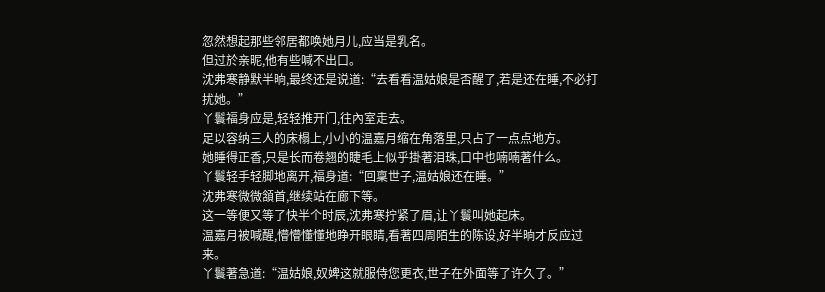忽然想起那些邻居都唤她月儿,应当是乳名。
但过於亲昵,他有些喊不出口。
沈弗寒静默半晌,最终还是说道:“去看看温姑娘是否醒了,若是还在睡,不必打扰她。”
丫鬟福身应是,轻轻推开门,往內室走去。
足以容纳三人的床榻上,小小的温嘉月缩在角落里,只占了一点点地方。
她睡得正香,只是长而卷翘的睫毛上似乎掛著泪珠,口中也喃喃著什么。
丫鬟轻手轻脚地离开,福身道:“回稟世子,温姑娘还在睡。”
沈弗寒微微頷首,继续站在廊下等。
这一等便又等了快半个时辰,沈弗寒拧紧了眉,让丫鬟叫她起床。
温嘉月被喊醒,懵懵懂懂地睁开眼睛,看著四周陌生的陈设,好半晌才反应过来。
丫鬟著急道:“温姑娘,奴婢这就服侍您更衣,世子在外面等了许久了。”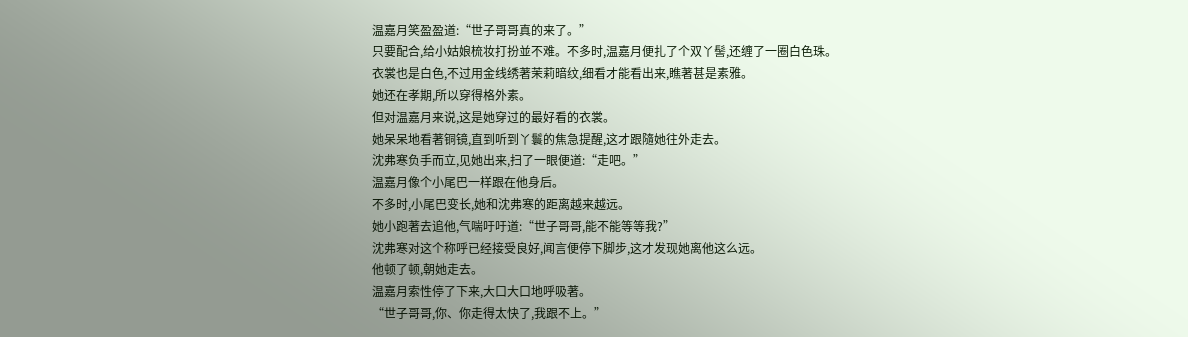温嘉月笑盈盈道:“世子哥哥真的来了。”
只要配合,给小姑娘梳妆打扮並不难。不多时,温嘉月便扎了个双丫髻,还缠了一圈白色珠。
衣裳也是白色,不过用金线绣著茉莉暗纹,细看才能看出来,瞧著甚是素雅。
她还在孝期,所以穿得格外素。
但对温嘉月来说,这是她穿过的最好看的衣裳。
她呆呆地看著铜镜,直到听到丫鬟的焦急提醒,这才跟隨她往外走去。
沈弗寒负手而立,见她出来,扫了一眼便道:“走吧。”
温嘉月像个小尾巴一样跟在他身后。
不多时,小尾巴变长,她和沈弗寒的距离越来越远。
她小跑著去追他,气喘吁吁道:“世子哥哥,能不能等等我?”
沈弗寒对这个称呼已经接受良好,闻言便停下脚步,这才发现她离他这么远。
他顿了顿,朝她走去。
温嘉月索性停了下来,大口大口地呼吸著。
“世子哥哥,你、你走得太快了,我跟不上。”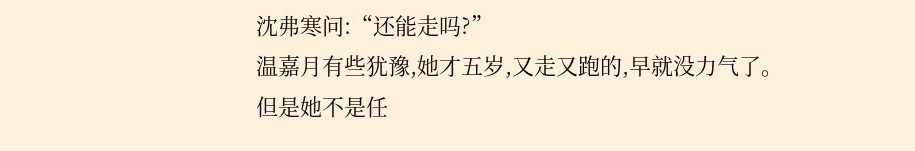沈弗寒问:“还能走吗?”
温嘉月有些犹豫,她才五岁,又走又跑的,早就没力气了。
但是她不是任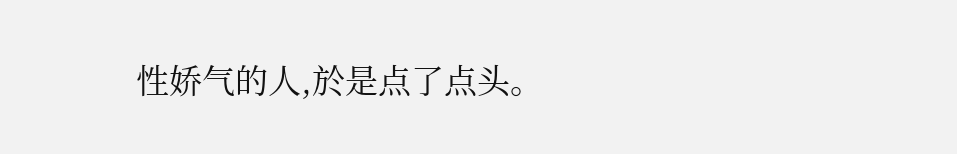性娇气的人,於是点了点头。